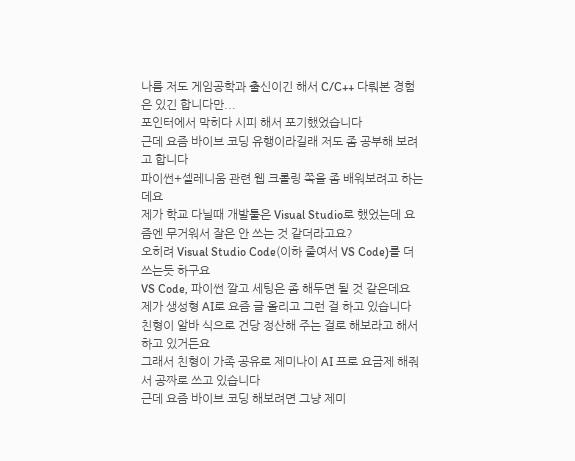나름 저도 게임공학과 출신이긴 해서 C/C++ 다뤄본 경험은 있긴 합니다만...
포인터에서 막히다 시피 해서 포기했었습니다
근데 요즘 바이브 코딩 유행이라길래 저도 좀 공부해 보려고 합니다
파이썬+셀레니움 관련 웹 크롤링 쪽을 좀 배워보려고 하는데요
제가 학교 다닐때 개발툴은 Visual Studio로 했었는데 요즘엔 무거워서 잘은 안 쓰는 것 같더라고요?
오히려 Visual Studio Code(이하 줄여서 VS Code)를 더 쓰는듯 하구요
VS Code, 파이썬 깔고 세팅은 좀 해두면 될 것 같은데요
제가 생성형 AI로 요즘 글 올리고 그런 걸 하고 있습니다
친형이 알바 식으로 건당 정산해 주는 걸로 해보라고 해서 하고 있거든요
그래서 친형이 가족 공유로 제미나이 AI 프로 요금제 해줘서 공짜로 쓰고 있습니다
근데 요즘 바이브 코딩 해보려면 그냥 제미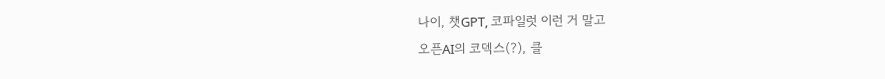나이, 챗GPT, 코파일럿 이런 거 말고
오픈AI의 코덱스(?), 클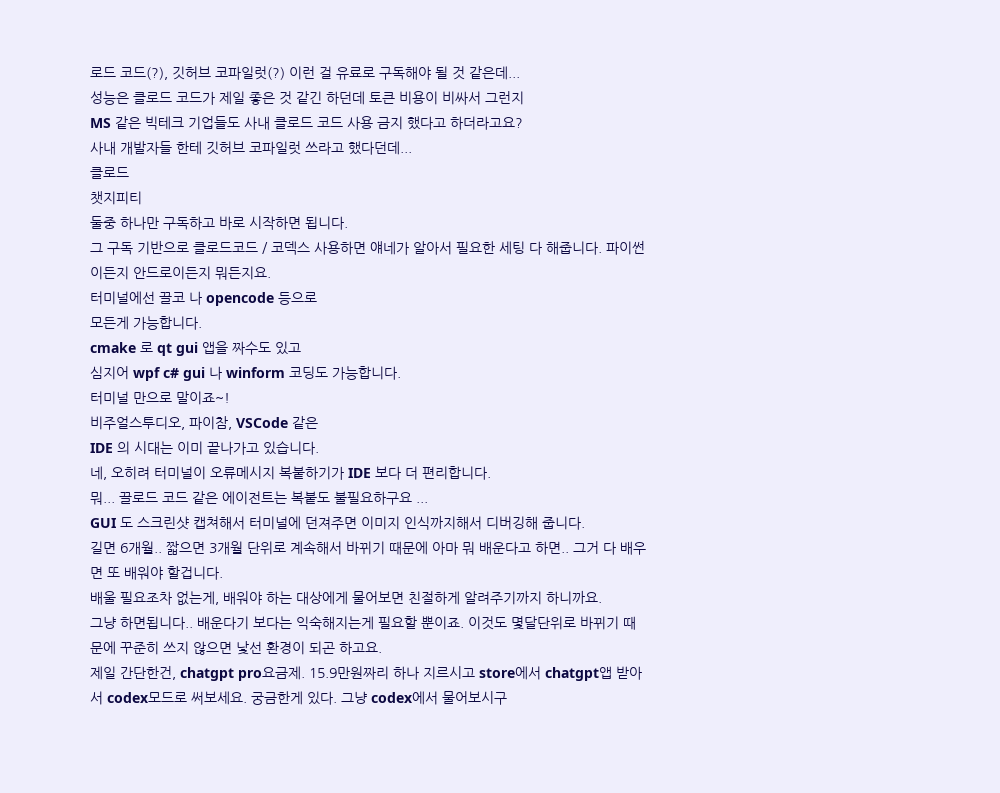로드 코드(?), 깃허브 코파일럿(?) 이런 걸 유료로 구독해야 될 것 같은데...
성능은 클로드 코드가 제일 좋은 것 같긴 하던데 토큰 비용이 비싸서 그런지
MS 같은 빅테크 기업들도 사내 클로드 코드 사용 금지 했다고 하더라고요?
사내 개발자들 한테 깃허브 코파일럿 쓰라고 했다던데...
클로드
챗지피티
둘중 하나만 구독하고 바로 시작하면 됩니다.
그 구독 기반으로 클로드코드 / 코덱스 사용하면 얘네가 알아서 필요한 세팅 다 해줍니다. 파이썬이든지 안드로이든지 뭐든지요.
터미널에선 끌코 나 opencode 등으로
모든게 가능합니다.
cmake 로 qt gui 앱을 짜수도 있고
심지어 wpf c# gui 나 winform 코딩도 가능합니다.
터미널 만으로 말이죠~!
비주얼스투디오, 파이참, VSCode 같은
IDE 의 시대는 이미 끝나가고 있습니다.
네, 오히려 터미널이 오류메시지 복붙하기가 IDE 보다 더 편리합니다.
뭐... 끌로드 코드 같은 에이전트는 복붙도 불필요하구요 ...
GUI 도 스크린샷 캡쳐해서 터미널에 던져주면 이미지 인식까지해서 디버깅해 줍니다.
길면 6개월.. 짧으면 3개월 단위로 계속해서 바뀌기 때문에 아마 뭐 배운다고 하면.. 그거 다 배우면 또 배워야 할겁니다.
배울 필요조차 없는게, 배워야 하는 대상에게 물어보면 친절하게 알려주기까지 하니까요.
그냥 하면됩니다.. 배운다기 보다는 익숙해지는게 필요할 뿐이죠. 이것도 몇달단위로 바뀌기 때문에 꾸준히 쓰지 않으면 낯선 환경이 되곤 하고요.
제일 간단한건, chatgpt pro요금제. 15.9만원짜리 하나 지르시고 store에서 chatgpt앱 받아서 codex모드로 써보세요. 궁금한게 있다. 그냥 codex에서 물어보시구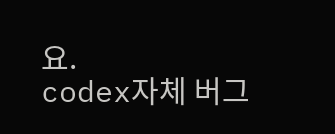요.
codex자체 버그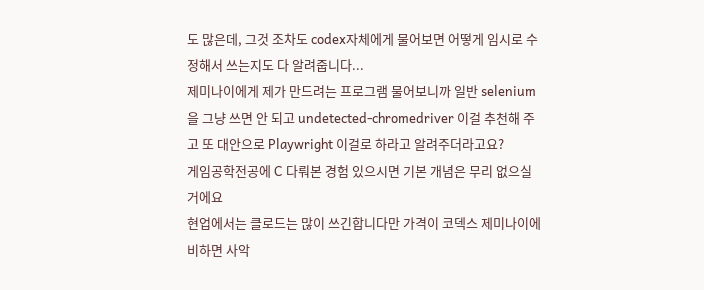도 많은데, 그것 조차도 codex자체에게 물어보면 어떻게 임시로 수정해서 쓰는지도 다 알려줍니다...
제미나이에게 제가 만드려는 프로그램 물어보니까 일반 selenium을 그냥 쓰면 안 되고 undetected-chromedriver 이걸 추천해 주고 또 대안으로 Playwright 이걸로 하라고 알려주더라고요?
게임공학전공에 C 다뤄본 경험 있으시면 기본 개념은 무리 없으실거에요
현업에서는 클로드는 많이 쓰긴합니다만 가격이 코덱스 제미나이에 비하면 사악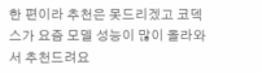한 편이라 추천은 못드리겠고 코덱스가 요즘 모델 성능이 많이 올라와서 추천드려요